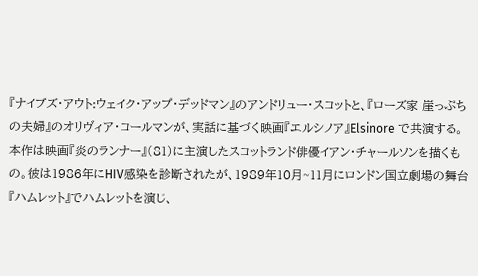『ナイブズ・アウト:ウェイク・アップ・デッドマン』のアンドリュー・スコットと、『ローズ家 崖っぷちの夫婦』のオリヴィア・コールマンが、実話に基づく映画『エルシノア』Elsinore で共演する。
本作は映画『炎のランナー』(81)に主演したスコットランド俳優イアン・チャールソンを描くもの。彼は1986年にHIV感染を診断されたが、1989年10月~11月にロンドン国立劇場の舞台『ハムレット』でハムレットを演じ、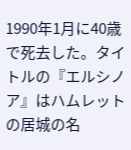1990年1月に40歳で死去した。タイトルの『エルシノア』はハムレットの居城の名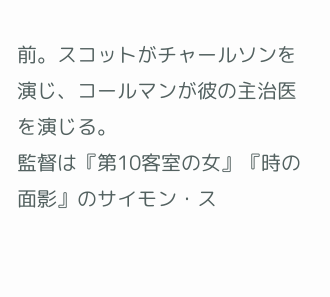前。スコットがチャールソンを演じ、コールマンが彼の主治医を演じる。
監督は『第10客室の女』『時の面影』のサイモン・ス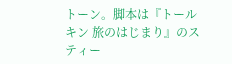トーン。脚本は『トールキン 旅のはじまり』のスティー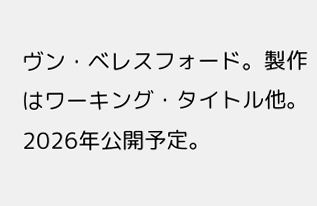ヴン・ベレスフォード。製作はワーキング・タイトル他。2026年公開予定。